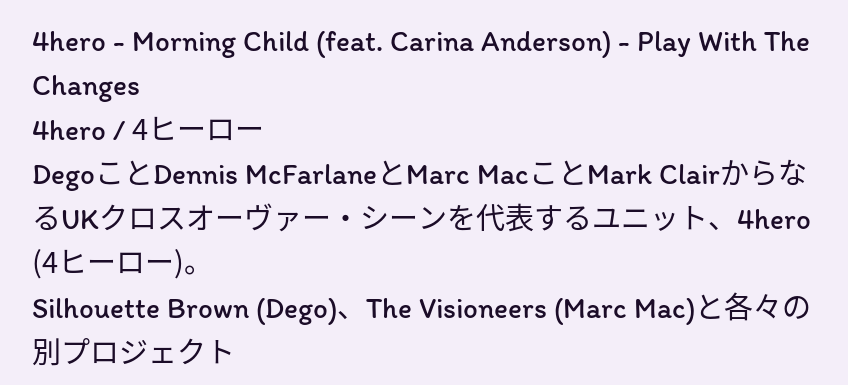4hero - Morning Child (feat. Carina Anderson) - Play With The Changes
4hero / 4ヒーロー
DegoことDennis McFarlaneとMarc MacことMark ClairからなるUKクロスオーヴァー・シーンを代表するユニット、4hero (4ヒーロー)。
Silhouette Brown (Dego)、The Visioneers (Marc Mac)と各々の別プロジェクト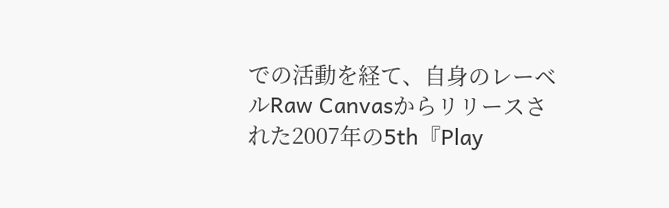での活動を経て、自身のレーベルRaw Canvasからリリースされた2007年の5th『Play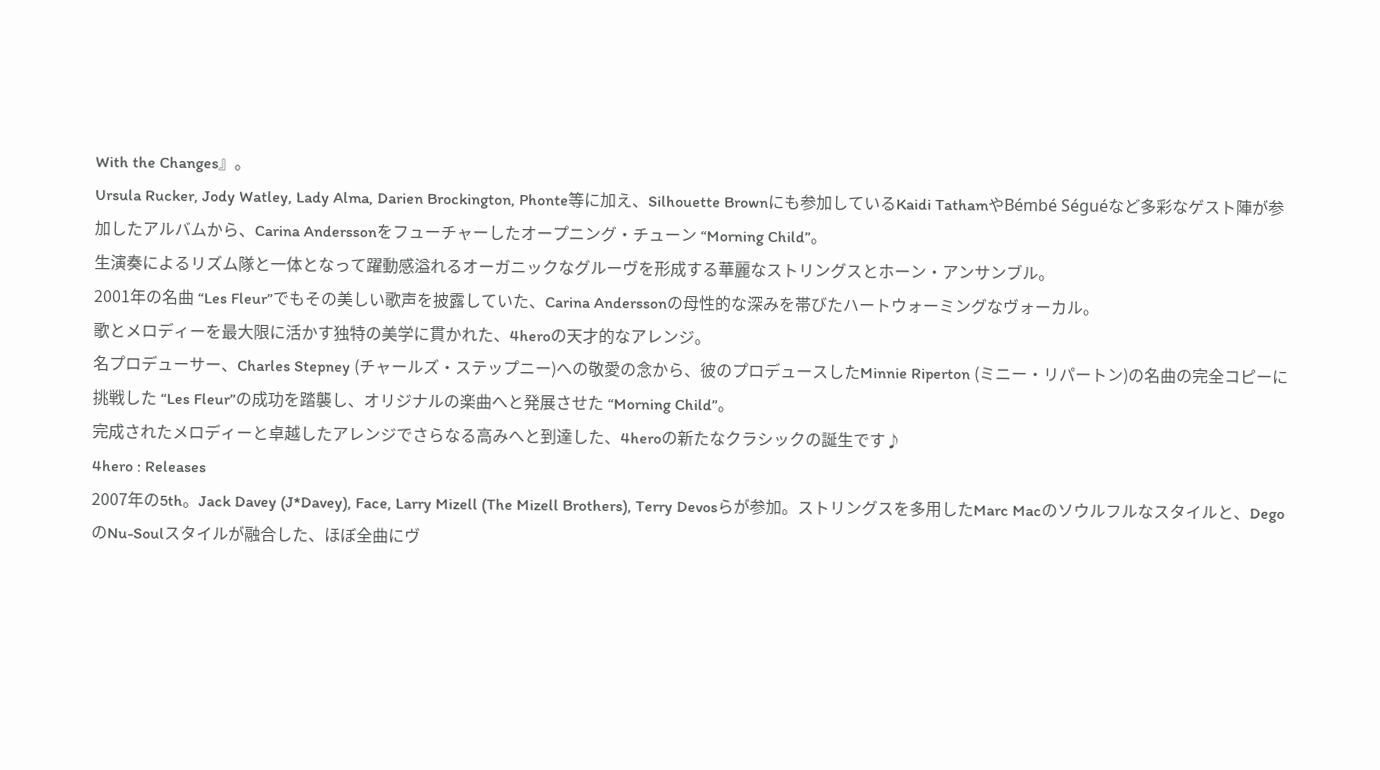With the Changes』。
Ursula Rucker, Jody Watley, Lady Alma, Darien Brockington, Phonte等に加え、Silhouette Brownにも参加しているKaidi TathamやBémbé Séguéなど多彩なゲスト陣が参加したアルバムから、Carina Anderssonをフューチャーしたオープニング・チューン “Morning Child”。
生演奏によるリズム隊と一体となって躍動感溢れるオーガニックなグルーヴを形成する華麗なストリングスとホーン・アンサンブル。
2001年の名曲 “Les Fleur”でもその美しい歌声を披露していた、Carina Anderssonの母性的な深みを帯びたハートウォーミングなヴォーカル。
歌とメロディーを最大限に活かす独特の美学に貫かれた、4heroの天才的なアレンジ。
名プロデューサー、Charles Stepney (チャールズ・ステップニー)への敬愛の念から、彼のプロデュースしたMinnie Riperton (ミニー・リパートン)の名曲の完全コピーに挑戦した “Les Fleur”の成功を踏襲し、オリジナルの楽曲へと発展させた “Morning Child”。
完成されたメロディーと卓越したアレンジでさらなる高みへと到達した、4heroの新たなクラシックの誕生です♪
4hero : Releases
2007年の5th。Jack Davey (J*Davey), Face, Larry Mizell (The Mizell Brothers), Terry Devosらが参加。ストリングスを多用したMarc Macのソウルフルなスタイルと、DegoのNu-Soulスタイルが融合した、ほぼ全曲にヴ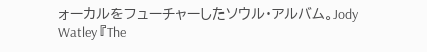ォーカルをフューチャーしたソウル・アルバム。Jody Watley 『The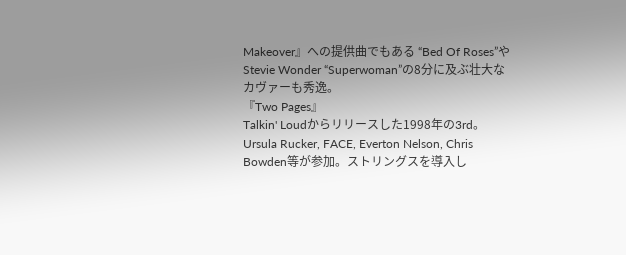Makeover』への提供曲でもある “Bed Of Roses”やStevie Wonder “Superwoman”の8分に及ぶ壮大なカヴァーも秀逸。
『Two Pages』
Talkin' Loudからリリースした1998年の3rd。Ursula Rucker, FACE, Everton Nelson, Chris Bowden等が参加。ストリングスを導入し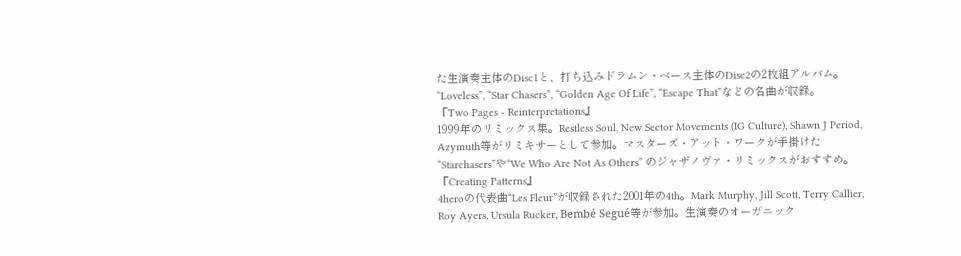た生演奏主体のDisc1と、打ち込みドラムン・ベース主体のDisc2の2枚組アルバム。“Loveless”, “Star Chasers”, “Golden Age Of Life”, “Escape That”などの名曲が収録。
『Two Pages - Reinterpretations』
1999年のリミックス集。Restless Soul, New Sector Movements (IG Culture), Shawn J Period, Azymuth等がリミキサーとして参加。マスターズ・アット・ワークが手掛けた “Starchasers”や“We Who Are Not As Others” のジャザノヴァ・リミックスがおすすめ。
『Creating Patterns』
4heroの代表曲“Les Fleur”が収録された2001年の4th。Mark Murphy, Jill Scott, Terry Callier, Roy Ayers, Ursula Rucker, Bembé Segué等が参加。生演奏のオーガニック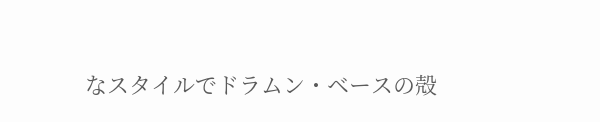なスタイルでドラムン・ベースの殻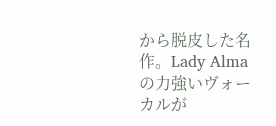から脱皮した名作。Lady Almaの力強いヴォーカルが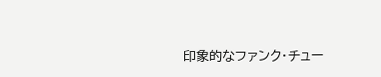印象的なファンク・チュー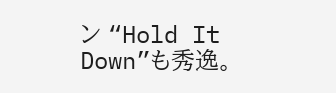ン “Hold It Down”も秀逸。